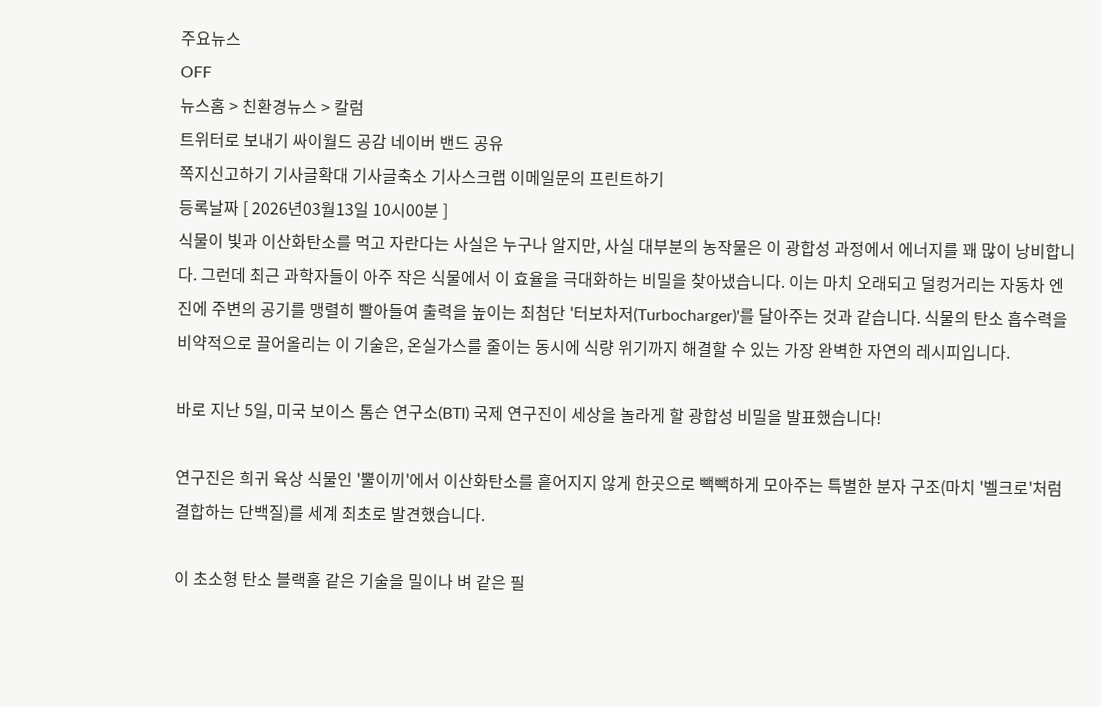주요뉴스
OFF
뉴스홈 > 친환경뉴스 > 칼럼
트위터로 보내기 싸이월드 공감 네이버 밴드 공유
쪽지신고하기 기사글확대 기사글축소 기사스크랩 이메일문의 프린트하기
등록날짜 [ 2026년03월13일 10시00분 ]
식물이 빛과 이산화탄소를 먹고 자란다는 사실은 누구나 알지만, 사실 대부분의 농작물은 이 광합성 과정에서 에너지를 꽤 많이 낭비합니다. 그런데 최근 과학자들이 아주 작은 식물에서 이 효율을 극대화하는 비밀을 찾아냈습니다. 이는 마치 오래되고 덜컹거리는 자동차 엔진에 주변의 공기를 맹렬히 빨아들여 출력을 높이는 최첨단 '터보차저(Turbocharger)'를 달아주는 것과 같습니다. 식물의 탄소 흡수력을 비약적으로 끌어올리는 이 기술은, 온실가스를 줄이는 동시에 식량 위기까지 해결할 수 있는 가장 완벽한 자연의 레시피입니다.

바로 지난 5일, 미국 보이스 톰슨 연구소(BTI) 국제 연구진이 세상을 놀라게 할 광합성 비밀을 발표했습니다!

연구진은 희귀 육상 식물인 '뿔이끼'에서 이산화탄소를 흩어지지 않게 한곳으로 빽빽하게 모아주는 특별한 분자 구조(마치 '벨크로'처럼 결합하는 단백질)를 세계 최초로 발견했습니다.

이 초소형 탄소 블랙홀 같은 기술을 밀이나 벼 같은 필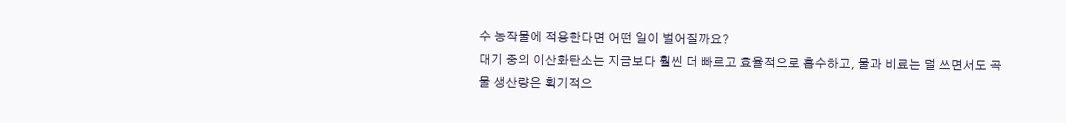수 농작물에 적용한다면 어떤 일이 벌어질까요?
대기 중의 이산화탄소는 지금보다 훨씬 더 빠르고 효율적으로 흡수하고, 물과 비료는 덜 쓰면서도 곡물 생산량은 획기적으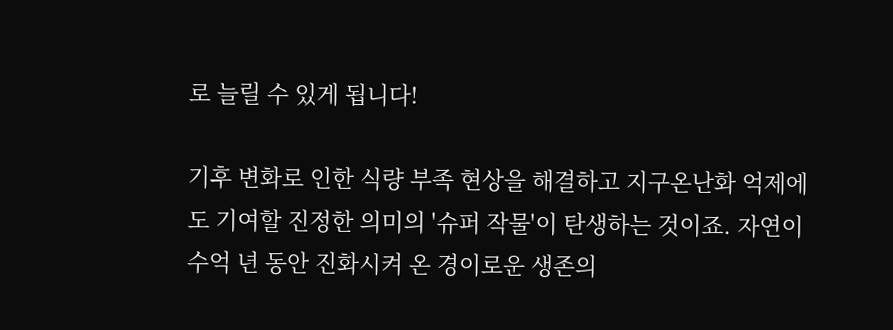로 늘릴 수 있게 됩니다!

기후 변화로 인한 식량 부족 현상을 해결하고 지구온난화 억제에도 기여할 진정한 의미의 '슈퍼 작물'이 탄생하는 것이죠. 자연이 수억 년 동안 진화시켜 온 경이로운 생존의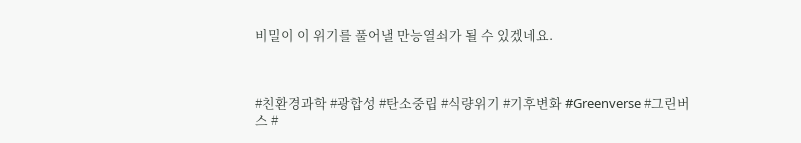비밀이 이 위기를 풀어낼 만능열쇠가 될 수 있겠네요.



#친환경과학 #광합성 #탄소중립 #식량위기 #기후변화 #Greenverse #그린버스 #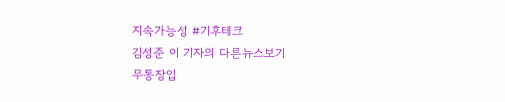지속가능성 #기후테크
김성준 이 기자의 다른뉴스보기
무통장입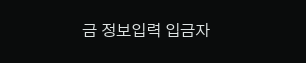금 정보입력 입금자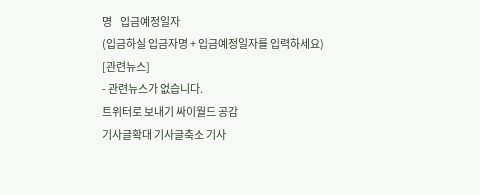명    입금예정일자
(입금하실 입금자명 + 입금예정일자를 입력하세요)
[관련뉴스]
- 관련뉴스가 없습니다.
트위터로 보내기 싸이월드 공감
기사글확대 기사글축소 기사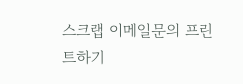스크랩 이메일문의 프린트하기